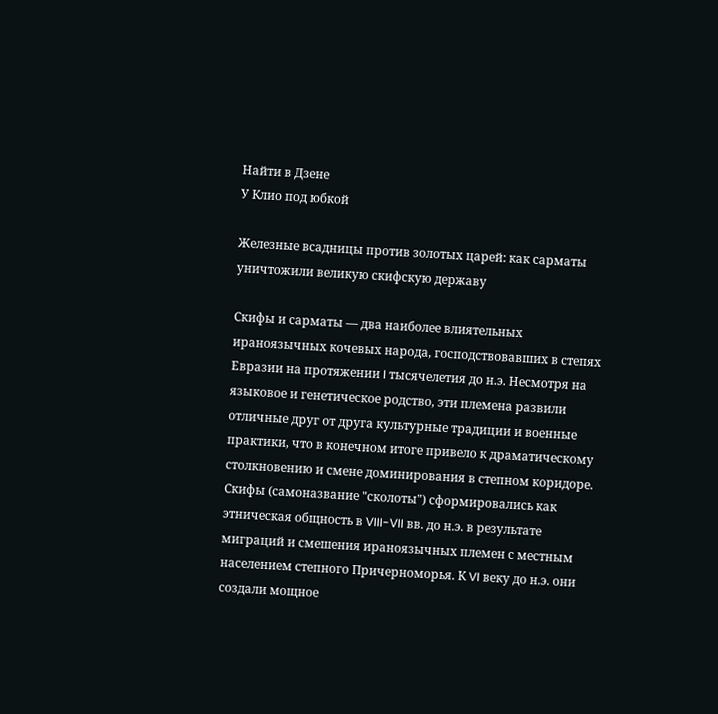Найти в Дзене
У Клио под юбкой

Железные всадницы против золотых царей: как сарматы уничтожили великую скифскую державу

Скифы и сарматы — два наиболее влиятельных ираноязычных кочевых народа, господствовавших в степях Евразии на протяжении I тысячелетия до н.э. Несмотря на языковое и генетическое родство, эти племена развили отличные друг от друга культурные традиции и военные практики, что в конечном итоге привело к драматическому столкновению и смене доминирования в степном коридоре. Скифы (самоназвание "сколоты") сформировались как этническая общность в VIII-VII вв. до н.э. в результате миграций и смешения ираноязычных племен с местным населением степного Причерноморья. К VI веку до н.э. они создали мощное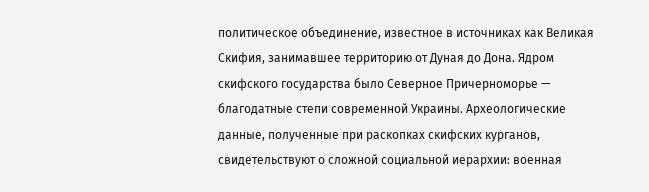политическое объединение, известное в источниках как Великая Скифия, занимавшее территорию от Дуная до Дона. Ядром скифского государства было Северное Причерноморье — благодатные степи современной Украины. Археологические данные, полученные при раскопках скифских курганов, свидетельствуют о сложной социальной иерархии: военная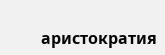аристократия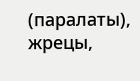(паралаты), жрецы,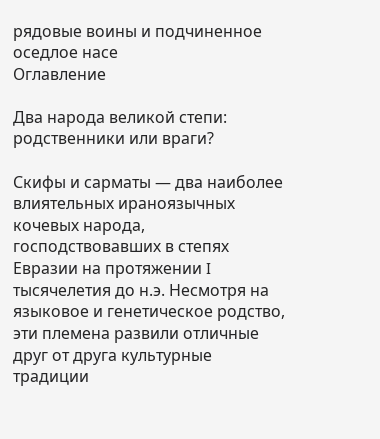рядовые воины и подчиненное оседлое насе
Оглавление

Два народа великой степи: родственники или враги?

Скифы и сарматы — два наиболее влиятельных ираноязычных кочевых народа, господствовавших в степях Евразии на протяжении I тысячелетия до н.э. Несмотря на языковое и генетическое родство, эти племена развили отличные друг от друга культурные традиции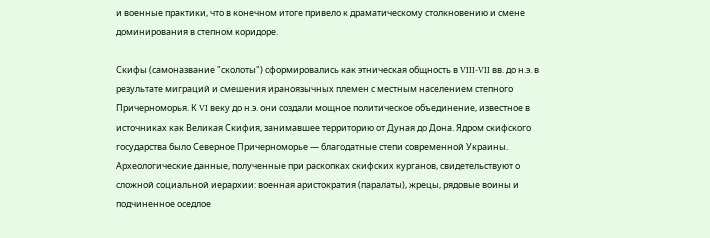и военные практики, что в конечном итоге привело к драматическому столкновению и смене доминирования в степном коридоре.

Скифы (самоназвание "сколоты") сформировались как этническая общность в VIII-VII вв. до н.э. в результате миграций и смешения ираноязычных племен с местным населением степного Причерноморья. К VI веку до н.э. они создали мощное политическое объединение, известное в источниках как Великая Скифия, занимавшее территорию от Дуная до Дона. Ядром скифского государства было Северное Причерноморье — благодатные степи современной Украины. Археологические данные, полученные при раскопках скифских курганов, свидетельствуют о сложной социальной иерархии: военная аристократия (паралаты), жрецы, рядовые воины и подчиненное оседлое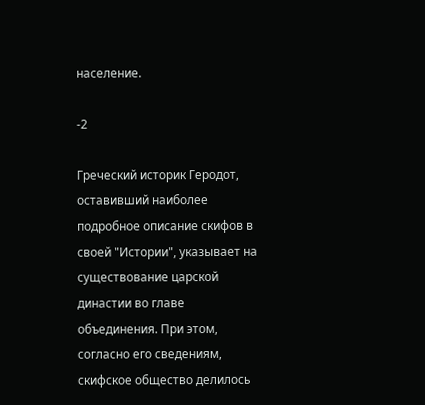население.

-2

Греческий историк Геродот, оставивший наиболее подробное описание скифов в своей "Истории", указывает на существование царской династии во главе объединения. При этом, согласно его сведениям, скифское общество делилось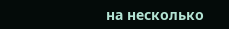на несколько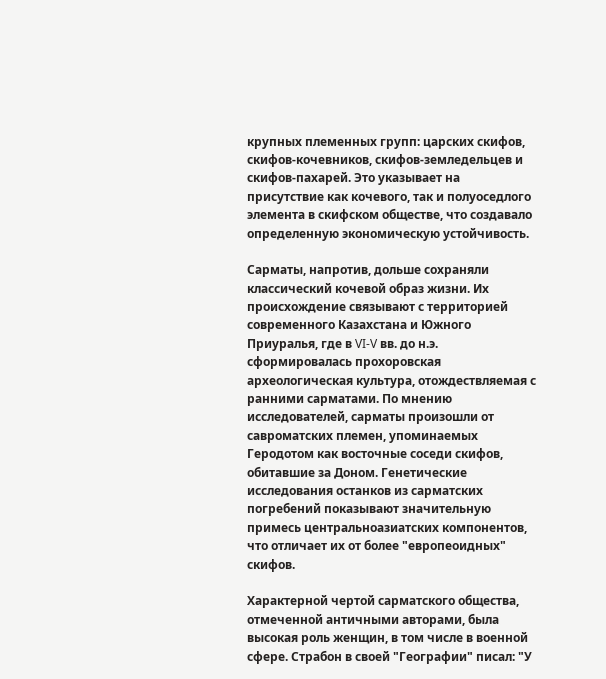крупных племенных групп: царских скифов, скифов-кочевников, скифов-земледельцев и скифов-пахарей. Это указывает на присутствие как кочевого, так и полуоседлого элемента в скифском обществе, что создавало определенную экономическую устойчивость.

Сарматы, напротив, дольше сохраняли классический кочевой образ жизни. Их происхождение связывают с территорией современного Казахстана и Южного Приуралья, где в VI-V вв. до н.э. сформировалась прохоровская археологическая культура, отождествляемая с ранними сарматами. По мнению исследователей, сарматы произошли от савроматских племен, упоминаемых Геродотом как восточные соседи скифов, обитавшие за Доном. Генетические исследования останков из сарматских погребений показывают значительную примесь центральноазиатских компонентов, что отличает их от более "европеоидных" скифов.

Характерной чертой сарматского общества, отмеченной античными авторами, была высокая роль женщин, в том числе в военной сфере. Страбон в своей "Географии" писал: "У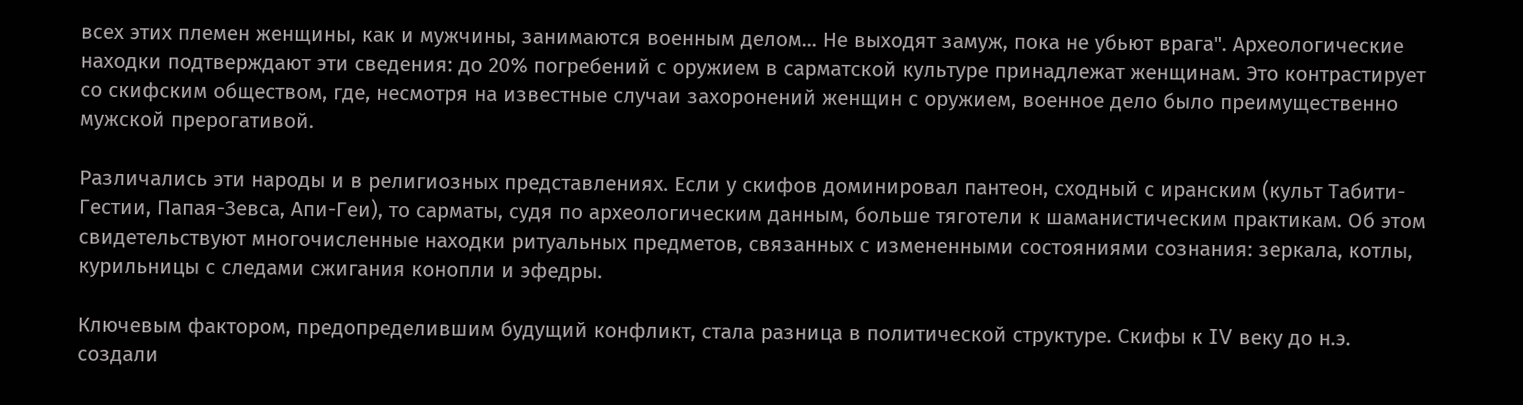всех этих племен женщины, как и мужчины, занимаются военным делом... Не выходят замуж, пока не убьют врага". Археологические находки подтверждают эти сведения: до 20% погребений с оружием в сарматской культуре принадлежат женщинам. Это контрастирует со скифским обществом, где, несмотря на известные случаи захоронений женщин с оружием, военное дело было преимущественно мужской прерогативой.

Различались эти народы и в религиозных представлениях. Если у скифов доминировал пантеон, сходный с иранским (культ Табити-Гестии, Папая-Зевса, Апи-Геи), то сарматы, судя по археологическим данным, больше тяготели к шаманистическим практикам. Об этом свидетельствуют многочисленные находки ритуальных предметов, связанных с измененными состояниями сознания: зеркала, котлы, курильницы с следами сжигания конопли и эфедры.

Ключевым фактором, предопределившим будущий конфликт, стала разница в политической структуре. Скифы к IV веку до н.э. создали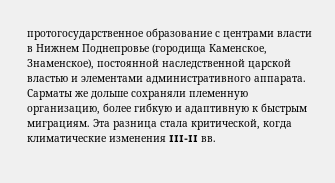протогосударственное образование с центрами власти в Нижнем Поднепровье (городища Каменское, Знаменское), постоянной наследственной царской властью и элементами административного аппарата. Сарматы же дольше сохраняли племенную организацию, более гибкую и адаптивную к быстрым миграциям. Эта разница стала критической, когда климатические изменения III-II вв.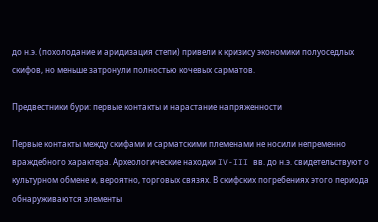до н.э. (похолодание и аридизация степи) привели к кризису экономики полуоседлых скифов, но меньше затронули полностью кочевых сарматов.

Предвестники бури: первые контакты и нарастание напряженности

Первые контакты между скифами и сарматскими племенами не носили непременно враждебного характера. Археологические находки IV-III вв. до н.э. свидетельствуют о культурном обмене и, вероятно, торговых связях. В скифских погребениях этого периода обнаруживаются элементы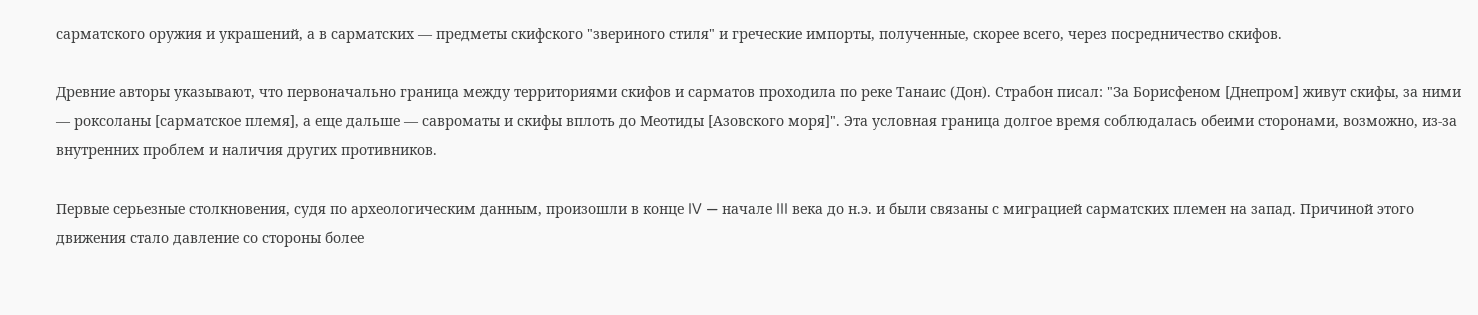сарматского оружия и украшений, а в сарматских — предметы скифского "звериного стиля" и греческие импорты, полученные, скорее всего, через посредничество скифов.

Древние авторы указывают, что первоначально граница между территориями скифов и сарматов проходила по реке Танаис (Дон). Страбон писал: "За Борисфеном [Днепром] живут скифы, за ними — роксоланы [сарматское племя], а еще дальше — савроматы и скифы вплоть до Меотиды [Азовского моря]". Эта условная граница долгое время соблюдалась обеими сторонами, возможно, из-за внутренних проблем и наличия других противников.

Первые серьезные столкновения, судя по археологическим данным, произошли в конце IV — начале III века до н.э. и были связаны с миграцией сарматских племен на запад. Причиной этого движения стало давление со стороны более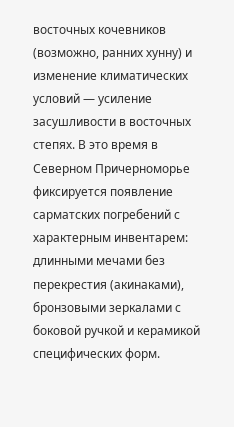восточных кочевников (возможно, ранних хунну) и изменение климатических условий — усиление засушливости в восточных степях. В это время в Северном Причерноморье фиксируется появление сарматских погребений с характерным инвентарем: длинными мечами без перекрестия (акинаками), бронзовыми зеркалами с боковой ручкой и керамикой специфических форм.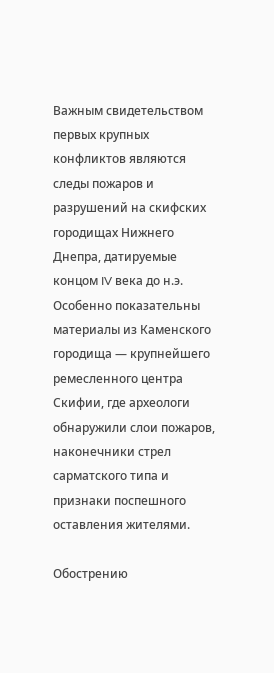Важным свидетельством первых крупных конфликтов являются следы пожаров и разрушений на скифских городищах Нижнего Днепра, датируемые концом IV века до н.э. Особенно показательны материалы из Каменского городища — крупнейшего ремесленного центра Скифии, где археологи обнаружили слои пожаров, наконечники стрел сарматского типа и признаки поспешного оставления жителями.

Обострению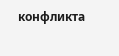конфликта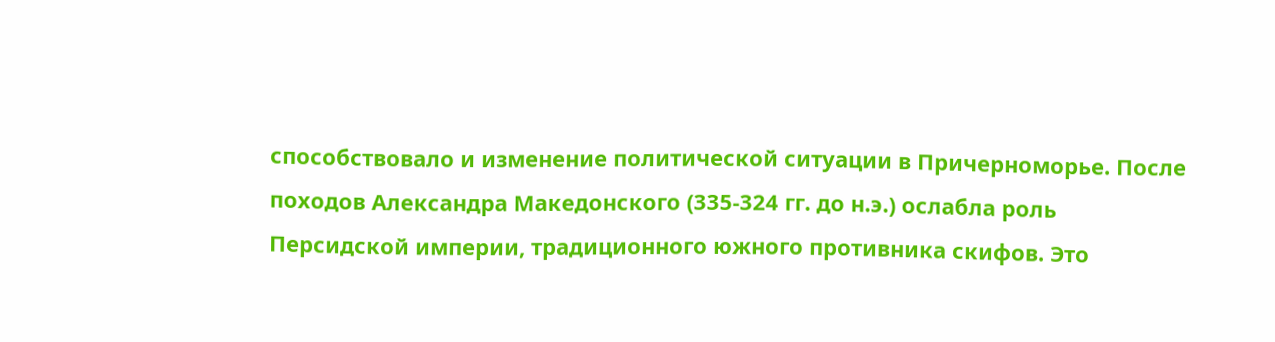способствовало и изменение политической ситуации в Причерноморье. После походов Александра Македонского (335-324 гг. до н.э.) ослабла роль Персидской империи, традиционного южного противника скифов. Это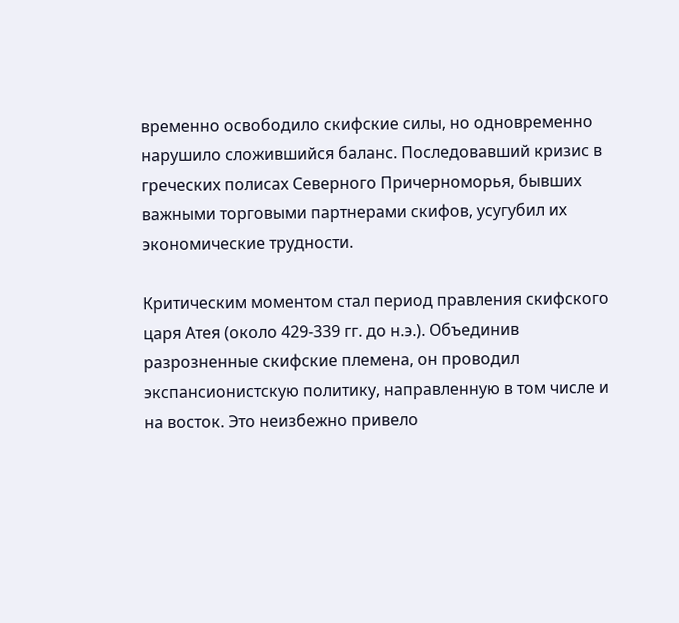временно освободило скифские силы, но одновременно нарушило сложившийся баланс. Последовавший кризис в греческих полисах Северного Причерноморья, бывших важными торговыми партнерами скифов, усугубил их экономические трудности.

Критическим моментом стал период правления скифского царя Атея (около 429-339 гг. до н.э.). Объединив разрозненные скифские племена, он проводил экспансионистскую политику, направленную в том числе и на восток. Это неизбежно привело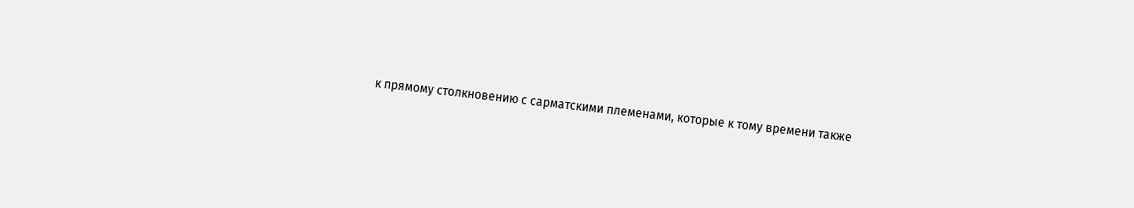к прямому столкновению с сарматскими племенами, которые к тому времени также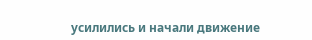усилились и начали движение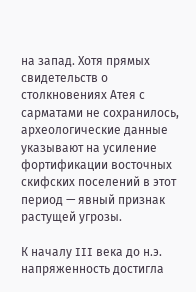на запад. Хотя прямых свидетельств о столкновениях Атея с сарматами не сохранилось, археологические данные указывают на усиление фортификации восточных скифских поселений в этот период — явный признак растущей угрозы.

К началу III века до н.э. напряженность достигла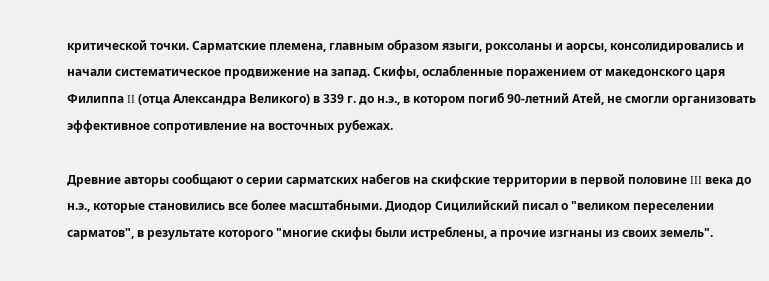критической точки. Сарматские племена, главным образом языги, роксоланы и аорсы, консолидировались и начали систематическое продвижение на запад. Скифы, ослабленные поражением от македонского царя Филиппа II (отца Александра Великого) в 339 г. до н.э., в котором погиб 90-летний Атей, не смогли организовать эффективное сопротивление на восточных рубежах.

Древние авторы сообщают о серии сарматских набегов на скифские территории в первой половине III века до н.э., которые становились все более масштабными. Диодор Сицилийский писал о "великом переселении сарматов", в результате которого "многие скифы были истреблены, а прочие изгнаны из своих земель".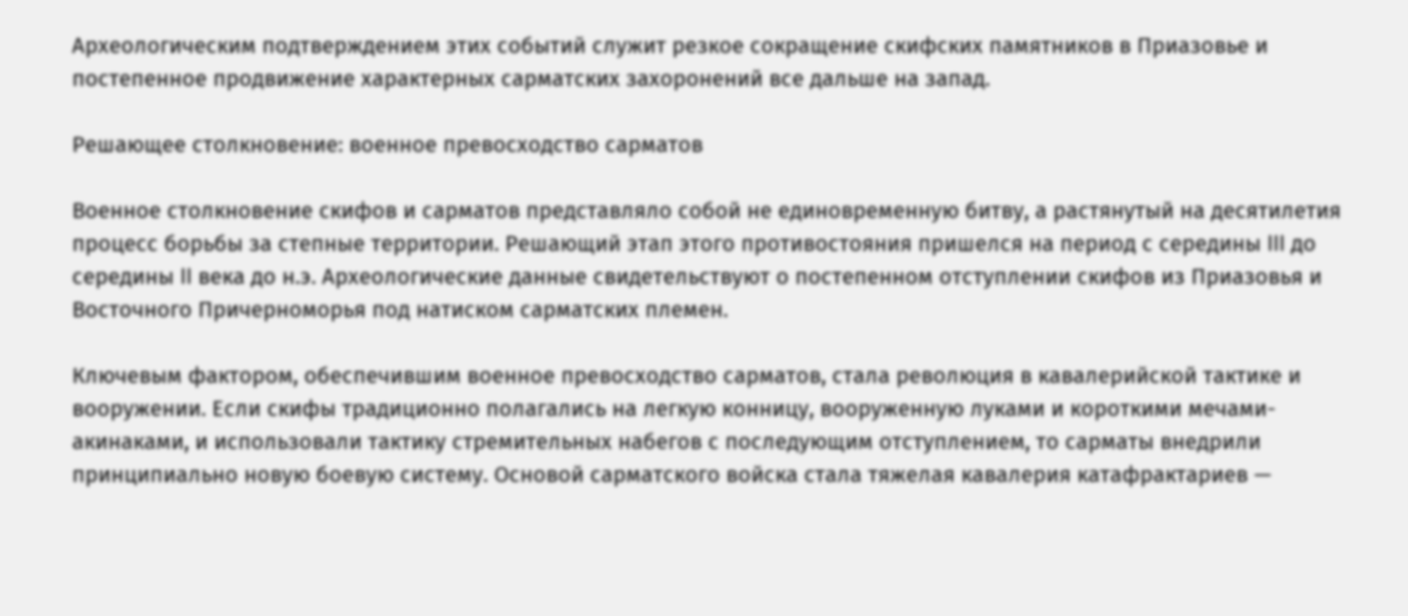Археологическим подтверждением этих событий служит резкое сокращение скифских памятников в Приазовье и постепенное продвижение характерных сарматских захоронений все дальше на запад.

Решающее столкновение: военное превосходство сарматов

Военное столкновение скифов и сарматов представляло собой не единовременную битву, а растянутый на десятилетия процесс борьбы за степные территории. Решающий этап этого противостояния пришелся на период с середины III до середины II века до н.э. Археологические данные свидетельствуют о постепенном отступлении скифов из Приазовья и Восточного Причерноморья под натиском сарматских племен.

Ключевым фактором, обеспечившим военное превосходство сарматов, стала революция в кавалерийской тактике и вооружении. Если скифы традиционно полагались на легкую конницу, вооруженную луками и короткими мечами-акинаками, и использовали тактику стремительных набегов с последующим отступлением, то сарматы внедрили принципиально новую боевую систему. Основой сарматского войска стала тяжелая кавалерия катафрактариев —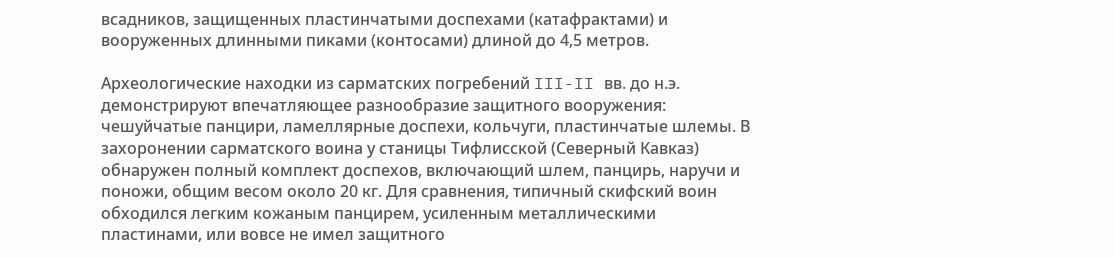всадников, защищенных пластинчатыми доспехами (катафрактами) и вооруженных длинными пиками (контосами) длиной до 4,5 метров.

Археологические находки из сарматских погребений III-II вв. до н.э. демонстрируют впечатляющее разнообразие защитного вооружения: чешуйчатые панцири, ламеллярные доспехи, кольчуги, пластинчатые шлемы. В захоронении сарматского воина у станицы Тифлисской (Северный Кавказ) обнаружен полный комплект доспехов, включающий шлем, панцирь, наручи и поножи, общим весом около 20 кг. Для сравнения, типичный скифский воин обходился легким кожаным панцирем, усиленным металлическими пластинами, или вовсе не имел защитного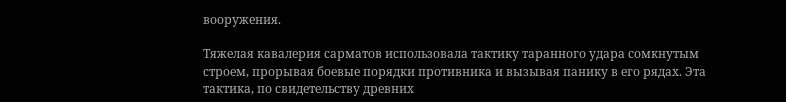вооружения.

Тяжелая кавалерия сарматов использовала тактику таранного удара сомкнутым строем, прорывая боевые порядки противника и вызывая панику в его рядах. Эта тактика, по свидетельству древних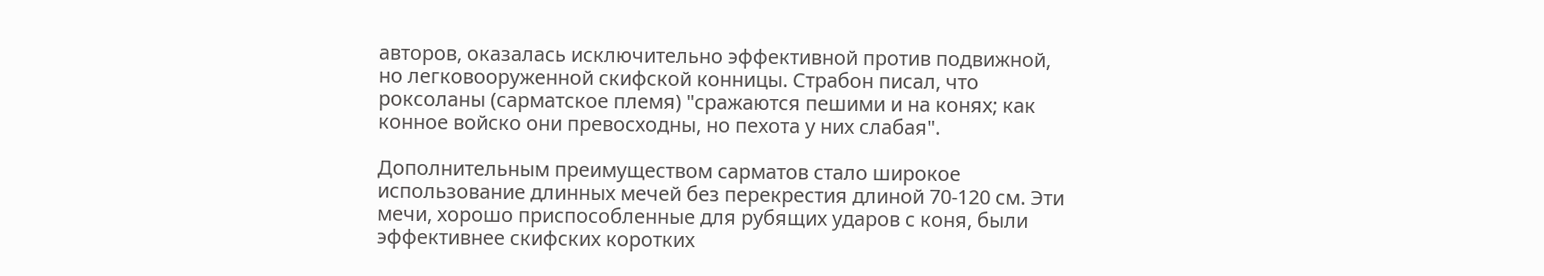авторов, оказалась исключительно эффективной против подвижной, но легковооруженной скифской конницы. Страбон писал, что роксоланы (сарматское племя) "сражаются пешими и на конях; как конное войско они превосходны, но пехота у них слабая".

Дополнительным преимуществом сарматов стало широкое использование длинных мечей без перекрестия длиной 70-120 см. Эти мечи, хорошо приспособленные для рубящих ударов с коня, были эффективнее скифских коротких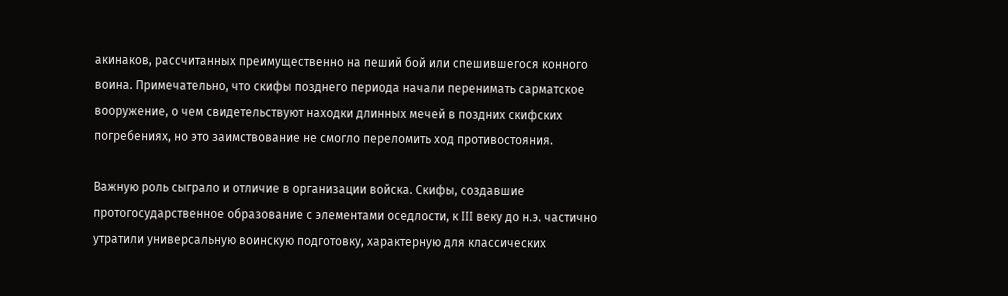акинаков, рассчитанных преимущественно на пеший бой или спешившегося конного воина. Примечательно, что скифы позднего периода начали перенимать сарматское вооружение, о чем свидетельствуют находки длинных мечей в поздних скифских погребениях, но это заимствование не смогло переломить ход противостояния.

Важную роль сыграло и отличие в организации войска. Скифы, создавшие протогосударственное образование с элементами оседлости, к III веку до н.э. частично утратили универсальную воинскую подготовку, характерную для классических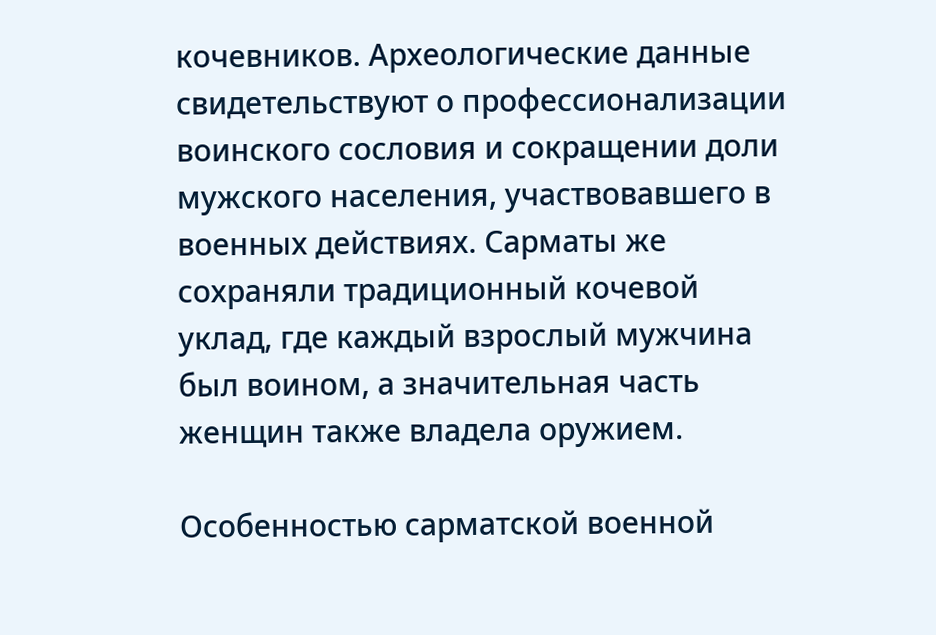кочевников. Археологические данные свидетельствуют о профессионализации воинского сословия и сокращении доли мужского населения, участвовавшего в военных действиях. Сарматы же сохраняли традиционный кочевой уклад, где каждый взрослый мужчина был воином, а значительная часть женщин также владела оружием.

Особенностью сарматской военной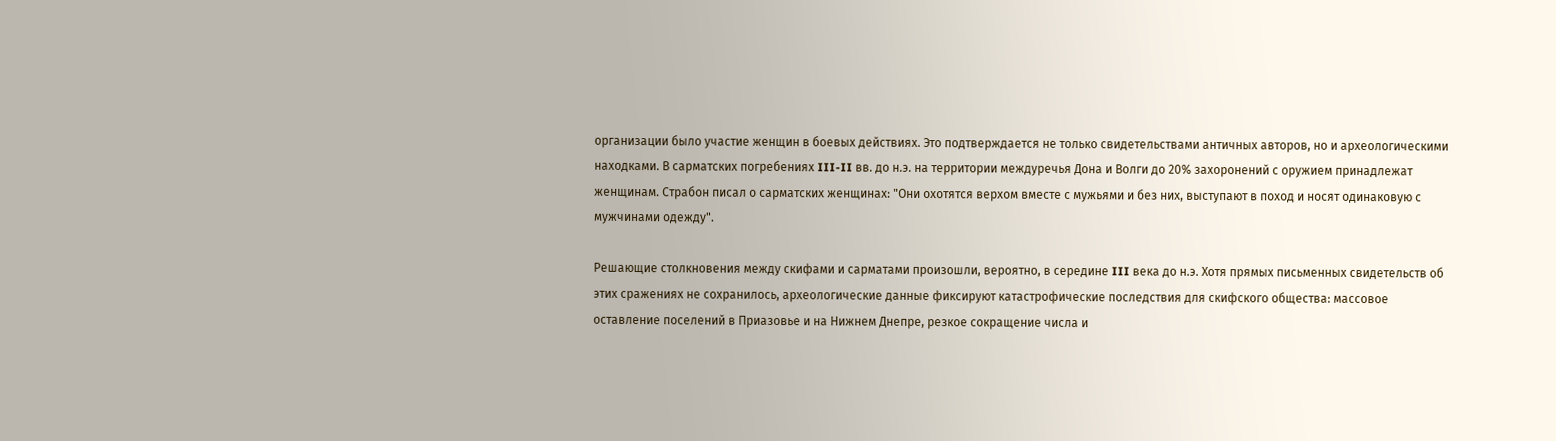организации было участие женщин в боевых действиях. Это подтверждается не только свидетельствами античных авторов, но и археологическими находками. В сарматских погребениях III-II вв. до н.э. на территории междуречья Дона и Волги до 20% захоронений с оружием принадлежат женщинам. Страбон писал о сарматских женщинах: "Они охотятся верхом вместе с мужьями и без них, выступают в поход и носят одинаковую с мужчинами одежду".

Решающие столкновения между скифами и сарматами произошли, вероятно, в середине III века до н.э. Хотя прямых письменных свидетельств об этих сражениях не сохранилось, археологические данные фиксируют катастрофические последствия для скифского общества: массовое оставление поселений в Приазовье и на Нижнем Днепре, резкое сокращение числа и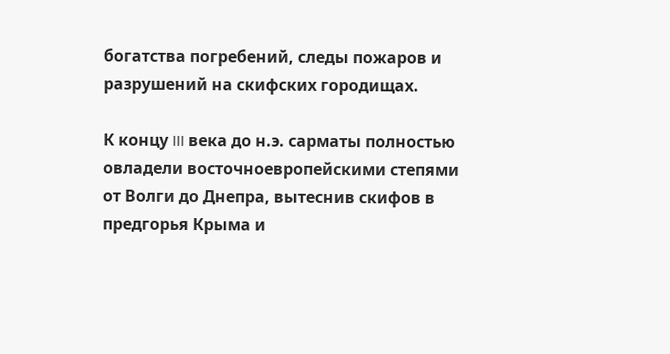богатства погребений, следы пожаров и разрушений на скифских городищах.

К концу III века до н.э. сарматы полностью овладели восточноевропейскими степями от Волги до Днепра, вытеснив скифов в предгорья Крыма и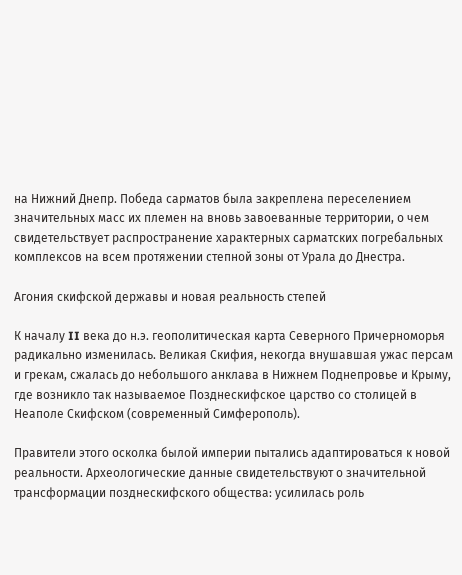на Нижний Днепр. Победа сарматов была закреплена переселением значительных масс их племен на вновь завоеванные территории, о чем свидетельствует распространение характерных сарматских погребальных комплексов на всем протяжении степной зоны от Урала до Днестра.

Агония скифской державы и новая реальность степей

К началу II века до н.э. геополитическая карта Северного Причерноморья радикально изменилась. Великая Скифия, некогда внушавшая ужас персам и грекам, сжалась до небольшого анклава в Нижнем Поднепровье и Крыму, где возникло так называемое Позднескифское царство со столицей в Неаполе Скифском (современный Симферополь).

Правители этого осколка былой империи пытались адаптироваться к новой реальности. Археологические данные свидетельствуют о значительной трансформации позднескифского общества: усилилась роль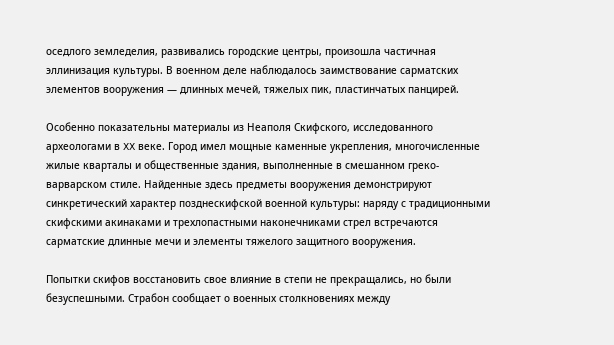оседлого земледелия, развивались городские центры, произошла частичная эллинизация культуры. В военном деле наблюдалось заимствование сарматских элементов вооружения — длинных мечей, тяжелых пик, пластинчатых панцирей.

Особенно показательны материалы из Неаполя Скифского, исследованного археологами в XX веке. Город имел мощные каменные укрепления, многочисленные жилые кварталы и общественные здания, выполненные в смешанном греко-варварском стиле. Найденные здесь предметы вооружения демонстрируют синкретический характер позднескифской военной культуры: наряду с традиционными скифскими акинаками и трехлопастными наконечниками стрел встречаются сарматские длинные мечи и элементы тяжелого защитного вооружения.

Попытки скифов восстановить свое влияние в степи не прекращались, но были безуспешными. Страбон сообщает о военных столкновениях между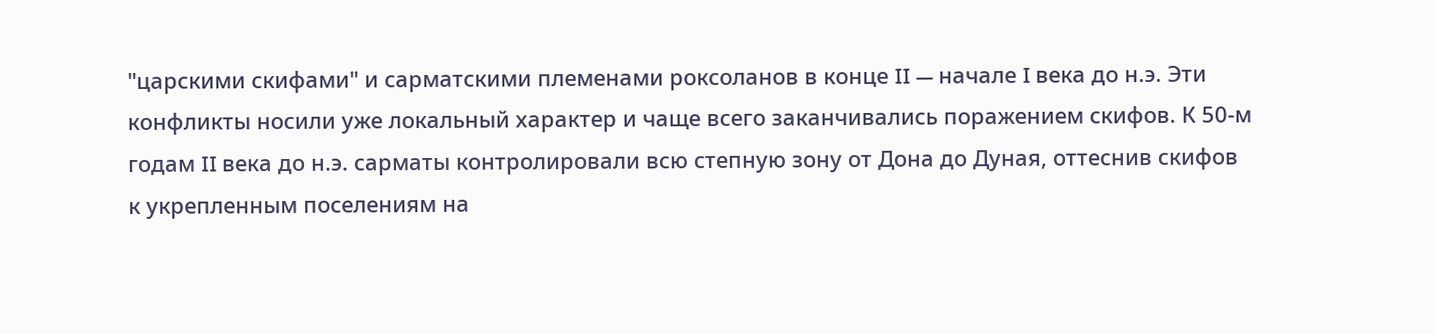"царскими скифами" и сарматскими племенами роксоланов в конце II — начале I века до н.э. Эти конфликты носили уже локальный характер и чаще всего заканчивались поражением скифов. К 50-м годам II века до н.э. сарматы контролировали всю степную зону от Дона до Дуная, оттеснив скифов к укрепленным поселениям на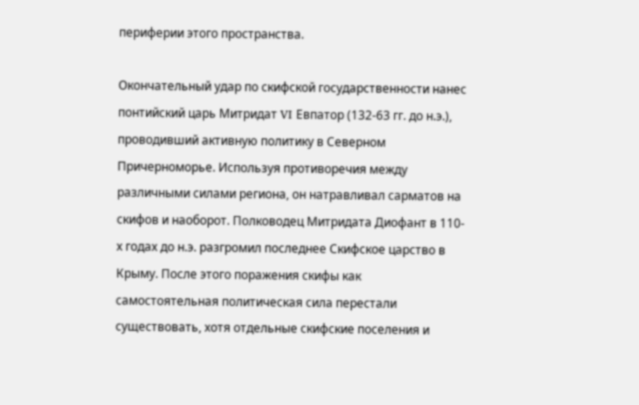периферии этого пространства.

Окончательный удар по скифской государственности нанес понтийский царь Митридат VI Евпатор (132-63 гг. до н.э.), проводивший активную политику в Северном Причерноморье. Используя противоречия между различными силами региона, он натравливал сарматов на скифов и наоборот. Полководец Митридата Диофант в 110-х годах до н.э. разгромил последнее Скифское царство в Крыму. После этого поражения скифы как самостоятельная политическая сила перестали существовать, хотя отдельные скифские поселения и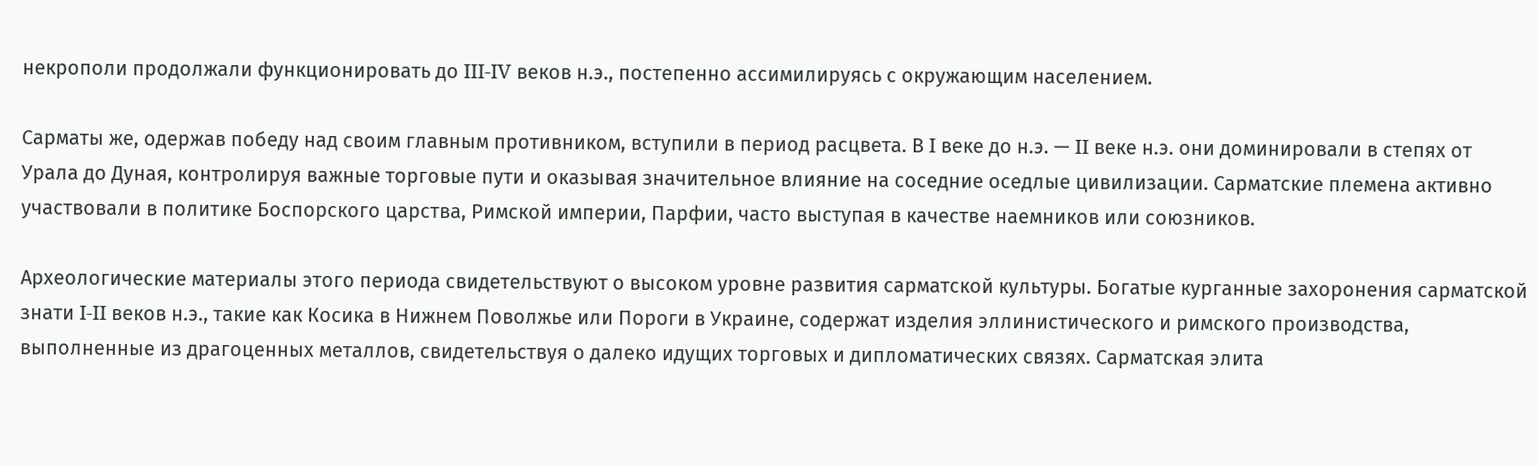некрополи продолжали функционировать до III-IV веков н.э., постепенно ассимилируясь с окружающим населением.

Сарматы же, одержав победу над своим главным противником, вступили в период расцвета. В I веке до н.э. — II веке н.э. они доминировали в степях от Урала до Дуная, контролируя важные торговые пути и оказывая значительное влияние на соседние оседлые цивилизации. Сарматские племена активно участвовали в политике Боспорского царства, Римской империи, Парфии, часто выступая в качестве наемников или союзников.

Археологические материалы этого периода свидетельствуют о высоком уровне развития сарматской культуры. Богатые курганные захоронения сарматской знати I-II веков н.э., такие как Косика в Нижнем Поволжье или Пороги в Украине, содержат изделия эллинистического и римского производства, выполненные из драгоценных металлов, свидетельствуя о далеко идущих торговых и дипломатических связях. Сарматская элита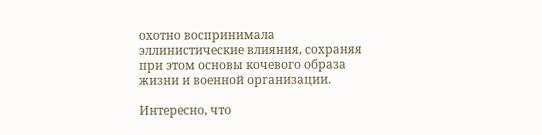охотно воспринимала эллинистические влияния, сохраняя при этом основы кочевого образа жизни и военной организации.

Интересно, что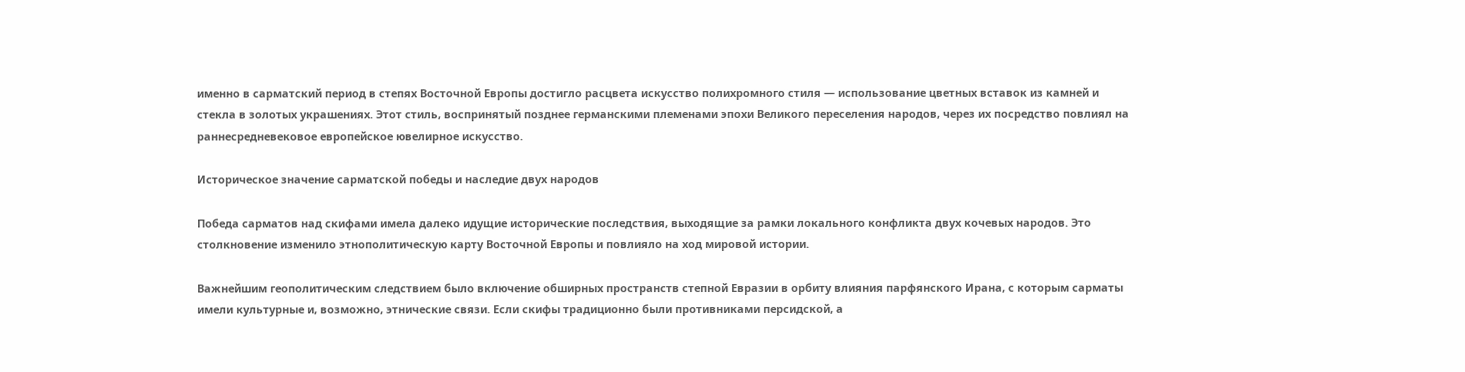именно в сарматский период в степях Восточной Европы достигло расцвета искусство полихромного стиля — использование цветных вставок из камней и стекла в золотых украшениях. Этот стиль, воспринятый позднее германскими племенами эпохи Великого переселения народов, через их посредство повлиял на раннесредневековое европейское ювелирное искусство.

Историческое значение сарматской победы и наследие двух народов

Победа сарматов над скифами имела далеко идущие исторические последствия, выходящие за рамки локального конфликта двух кочевых народов. Это столкновение изменило этнополитическую карту Восточной Европы и повлияло на ход мировой истории.

Важнейшим геополитическим следствием было включение обширных пространств степной Евразии в орбиту влияния парфянского Ирана, с которым сарматы имели культурные и, возможно, этнические связи. Если скифы традиционно были противниками персидской, а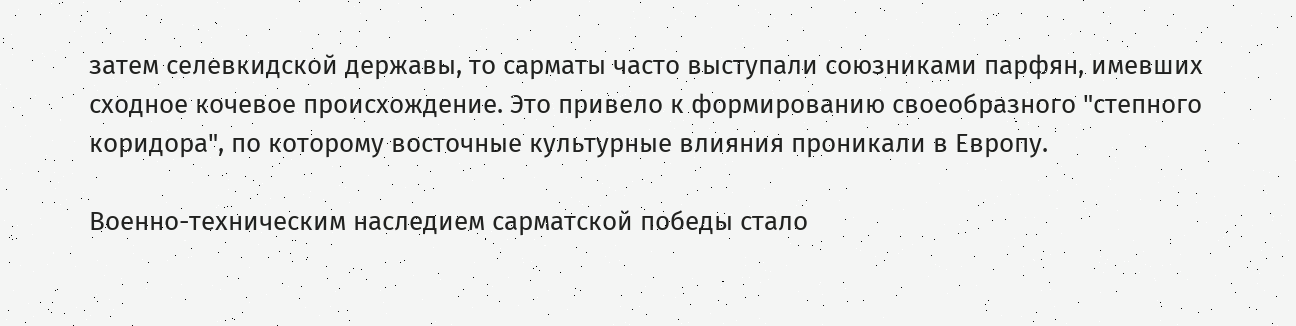затем селевкидской державы, то сарматы часто выступали союзниками парфян, имевших сходное кочевое происхождение. Это привело к формированию своеобразного "степного коридора", по которому восточные культурные влияния проникали в Европу.

Военно-техническим наследием сарматской победы стало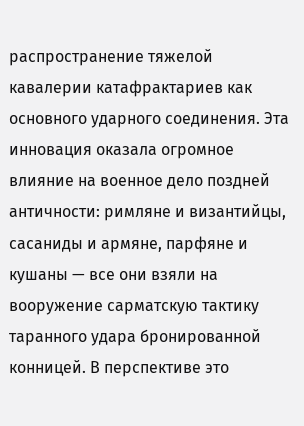распространение тяжелой кавалерии катафрактариев как основного ударного соединения. Эта инновация оказала огромное влияние на военное дело поздней античности: римляне и византийцы, сасаниды и армяне, парфяне и кушаны — все они взяли на вооружение сарматскую тактику таранного удара бронированной конницей. В перспективе это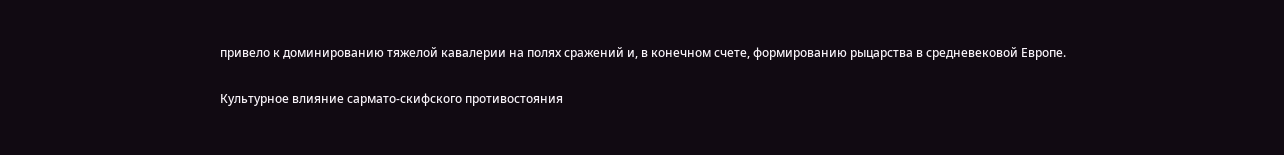привело к доминированию тяжелой кавалерии на полях сражений и, в конечном счете, формированию рыцарства в средневековой Европе.

Культурное влияние сармато-скифского противостояния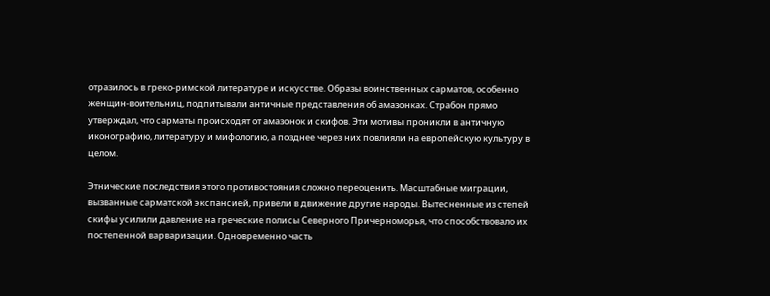отразилось в греко-римской литературе и искусстве. Образы воинственных сарматов, особенно женщин-воительниц, подпитывали античные представления об амазонках. Страбон прямо утверждал, что сарматы происходят от амазонок и скифов. Эти мотивы проникли в античную иконографию, литературу и мифологию, а позднее через них повлияли на европейскую культуру в целом.

Этнические последствия этого противостояния сложно переоценить. Масштабные миграции, вызванные сарматской экспансией, привели в движение другие народы. Вытесненные из степей скифы усилили давление на греческие полисы Северного Причерноморья, что способствовало их постепенной варваризации. Одновременно часть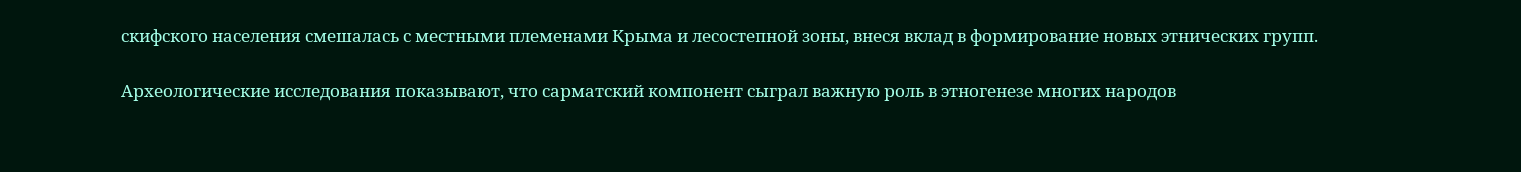скифского населения смешалась с местными племенами Крыма и лесостепной зоны, внеся вклад в формирование новых этнических групп.

Археологические исследования показывают, что сарматский компонент сыграл важную роль в этногенезе многих народов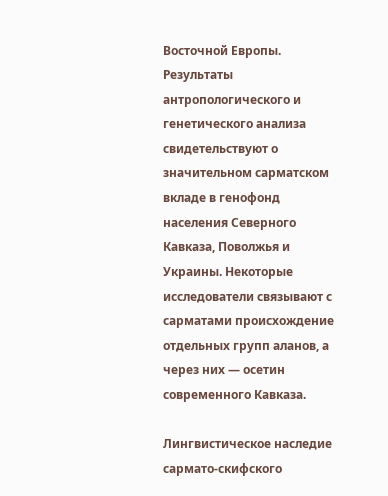Восточной Европы. Результаты антропологического и генетического анализа свидетельствуют о значительном сарматском вкладе в генофонд населения Северного Кавказа, Поволжья и Украины. Некоторые исследователи связывают с сарматами происхождение отдельных групп аланов, а через них — осетин современного Кавказа.

Лингвистическое наследие сармато-скифского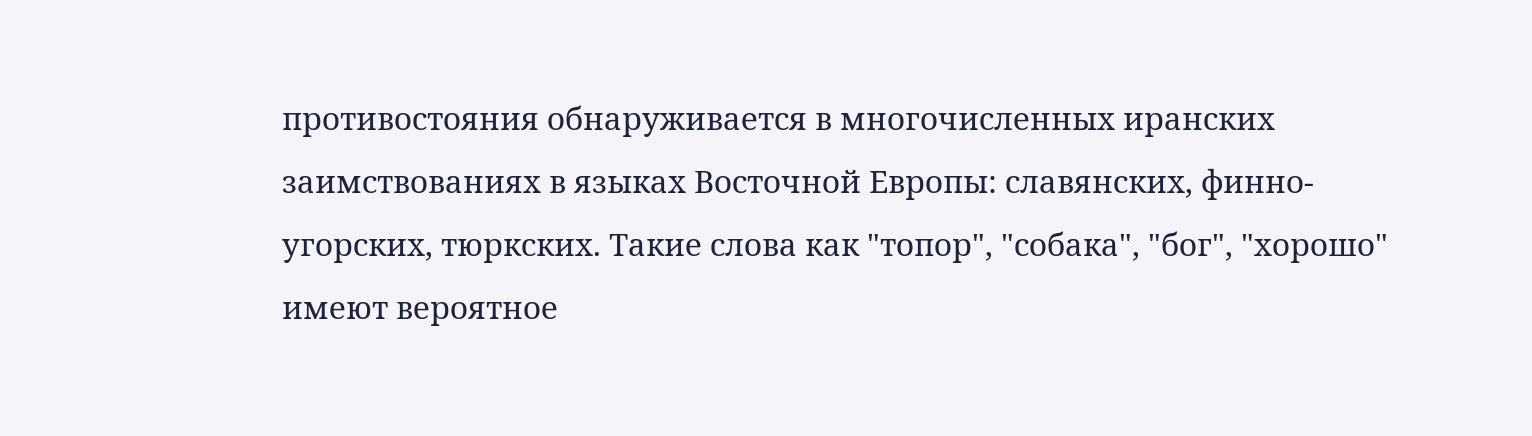противостояния обнаруживается в многочисленных иранских заимствованиях в языках Восточной Европы: славянских, финно-угорских, тюркских. Такие слова как "топор", "собака", "бог", "хорошо" имеют вероятное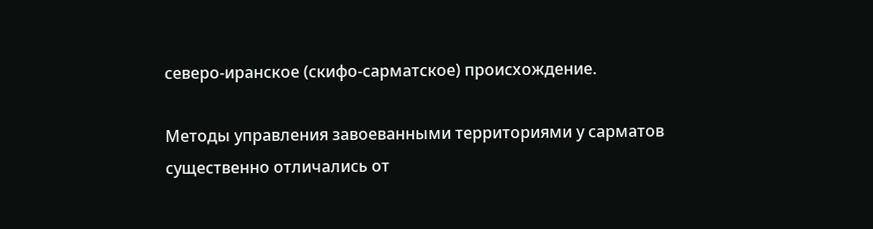северо-иранское (скифо-сарматское) происхождение.

Методы управления завоеванными территориями у сарматов существенно отличались от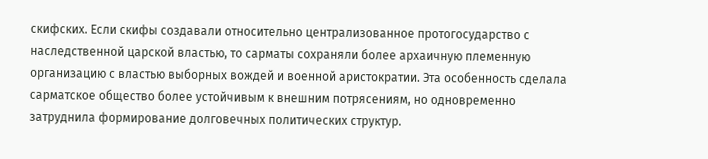скифских. Если скифы создавали относительно централизованное протогосударство с наследственной царской властью, то сарматы сохраняли более архаичную племенную организацию с властью выборных вождей и военной аристократии. Эта особенность сделала сарматское общество более устойчивым к внешним потрясениям, но одновременно затруднила формирование долговечных политических структур.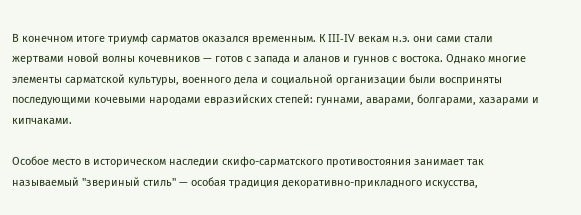В конечном итоге триумф сарматов оказался временным. К III-IV векам н.э. они сами стали жертвами новой волны кочевников — готов с запада и аланов и гуннов с востока. Однако многие элементы сарматской культуры, военного дела и социальной организации были восприняты последующими кочевыми народами евразийских степей: гуннами, аварами, болгарами, хазарами и кипчаками.

Особое место в историческом наследии скифо-сарматского противостояния занимает так называемый "звериный стиль" — особая традиция декоративно-прикладного искусства,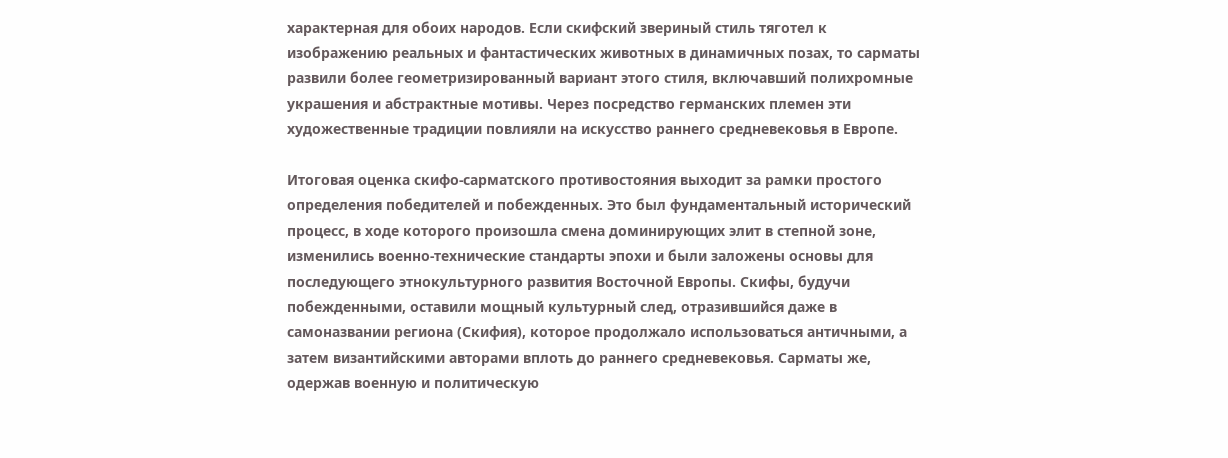характерная для обоих народов. Если скифский звериный стиль тяготел к изображению реальных и фантастических животных в динамичных позах, то сарматы развили более геометризированный вариант этого стиля, включавший полихромные украшения и абстрактные мотивы. Через посредство германских племен эти художественные традиции повлияли на искусство раннего средневековья в Европе.

Итоговая оценка скифо-сарматского противостояния выходит за рамки простого определения победителей и побежденных. Это был фундаментальный исторический процесс, в ходе которого произошла смена доминирующих элит в степной зоне, изменились военно-технические стандарты эпохи и были заложены основы для последующего этнокультурного развития Восточной Европы. Скифы, будучи побежденными, оставили мощный культурный след, отразившийся даже в самоназвании региона (Скифия), которое продолжало использоваться античными, а затем византийскими авторами вплоть до раннего средневековья. Сарматы же, одержав военную и политическую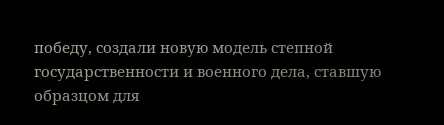победу, создали новую модель степной государственности и военного дела, ставшую образцом для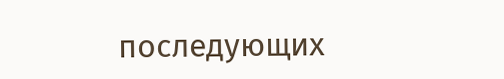последующих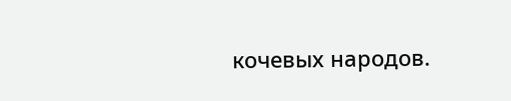кочевых народов.